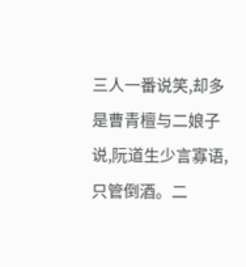三人一番说笑,却多是曹青檀与二娘子说,阮道生少言寡语,只管倒酒。二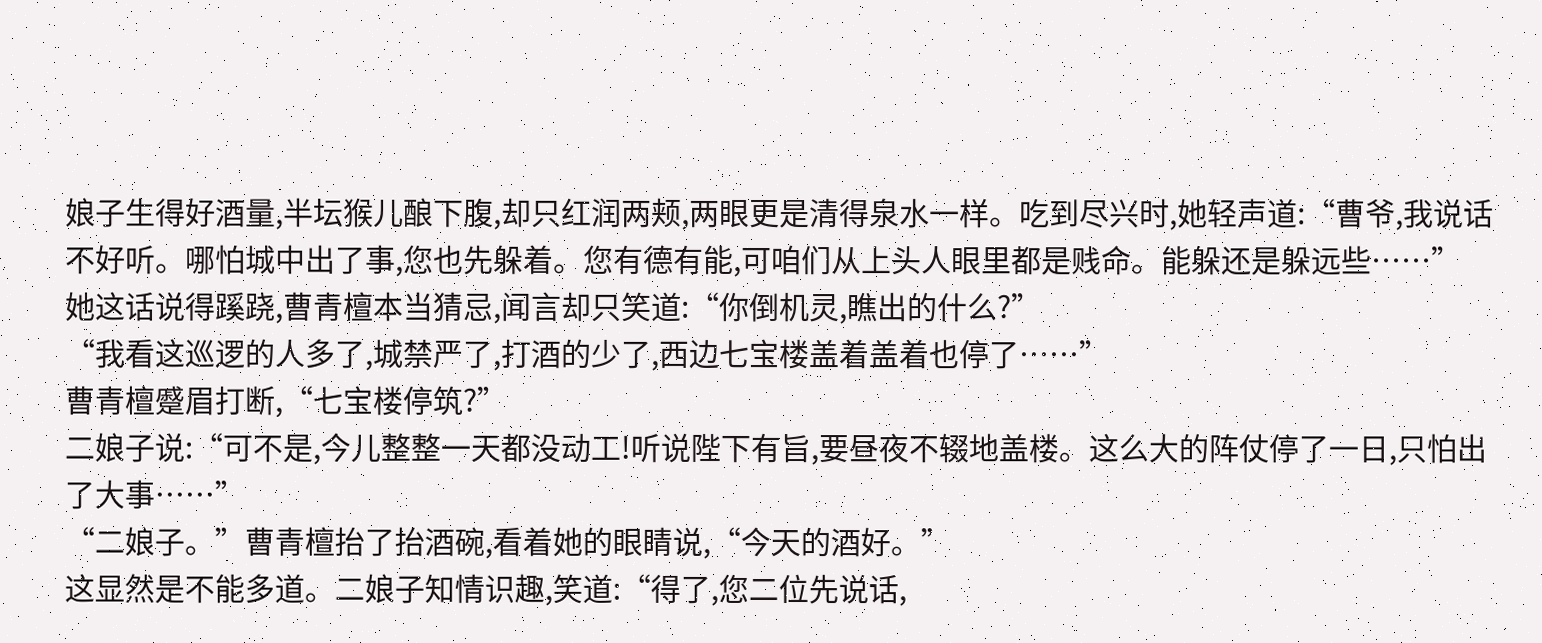娘子生得好酒量,半坛猴儿酿下腹,却只红润两颊,两眼更是清得泉水一样。吃到尽兴时,她轻声道:“曹爷,我说话不好听。哪怕城中出了事,您也先躲着。您有德有能,可咱们从上头人眼里都是贱命。能躲还是躲远些……”
她这话说得蹊跷,曹青檀本当猜忌,闻言却只笑道:“你倒机灵,瞧出的什么?”
“我看这巡逻的人多了,城禁严了,打酒的少了,西边七宝楼盖着盖着也停了……”
曹青檀蹙眉打断,“七宝楼停筑?”
二娘子说:“可不是,今儿整整一天都没动工!听说陛下有旨,要昼夜不辍地盖楼。这么大的阵仗停了一日,只怕出了大事……”
“二娘子。”曹青檀抬了抬酒碗,看着她的眼睛说,“今天的酒好。”
这显然是不能多道。二娘子知情识趣,笑道:“得了,您二位先说话,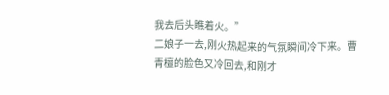我去后头瞧着火。”
二娘子一去,刚火热起来的气氛瞬间冷下来。曹青檀的脸色又冷回去,和刚才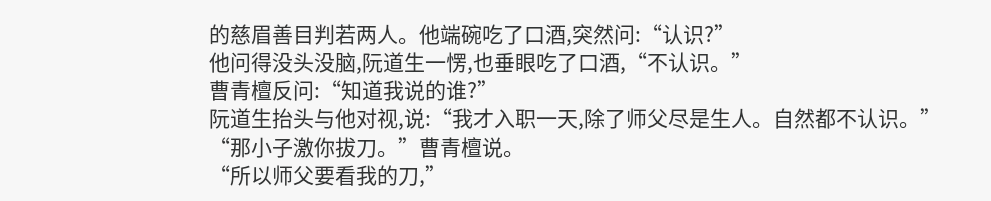的慈眉善目判若两人。他端碗吃了口酒,突然问:“认识?”
他问得没头没脑,阮道生一愣,也垂眼吃了口酒,“不认识。”
曹青檀反问:“知道我说的谁?”
阮道生抬头与他对视,说:“我才入职一天,除了师父尽是生人。自然都不认识。”
“那小子激你拔刀。”曹青檀说。
“所以师父要看我的刀,”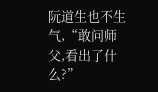阮道生也不生气,“敢问师父,看出了什么?”